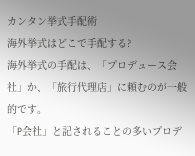カンタン挙式手配術
海外挙式はどこで手配する?
海外挙式の手配は、「プロデュース会社」か、「旅行代理店」に頼むのが一般的です。
「P会社」と記されることの多いプロデ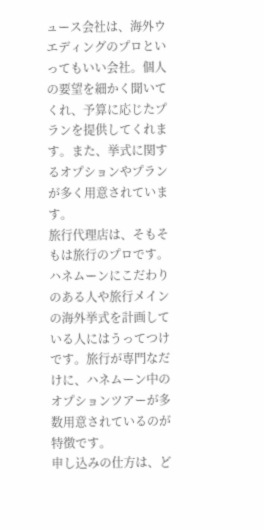ュース会社は、海外ウエディングのプロといってもいい会社。個人の要望を細かく聞いてくれ、予算に応じたプランを提供してくれます。また、挙式に関するオプションやプランが多く用意されています。
旅行代理店は、そもそもは旅行のプロです。ハネムーンにこだわりのある人や旅行メインの海外挙式を計画している人にはうってつけです。旅行が専門なだけに、ハネムーン中のオプションツアーが多数用意されているのが特徴です。
申し込みの仕方は、ど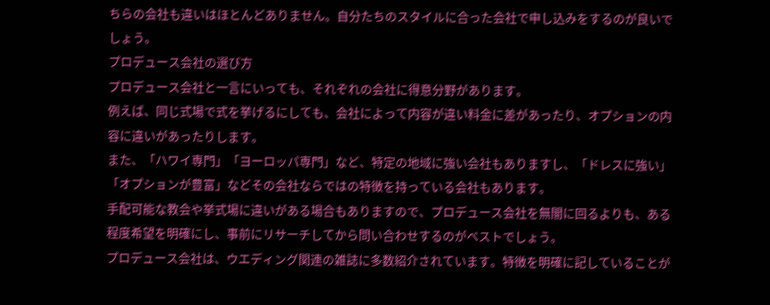ちらの会社も違いはほとんどありません。自分たちのスタイルに合った会社で申し込みをするのが良いでしょう。
プロデュース会社の選び方
プロデュース会社と一言にいっても、それぞれの会社に得意分野があります。
例えば、同じ式場で式を挙げるにしても、会社によって内容が違い料金に差があったり、オプションの内容に違いがあったりします。
また、「ハワイ専門」「ヨーロッパ専門」など、特定の地域に強い会社もありますし、「ドレスに強い」「オプションが豊富」などその会社ならではの特徴を持っている会社もあります。
手配可能な教会や挙式場に違いがある場合もありますので、プロデュース会社を無闇に回るよりも、ある程度希望を明確にし、事前にリサーチしてから問い合わせするのがベストでしょう。
プロデュース会社は、ウエディング関連の雑誌に多数紹介されています。特徴を明確に記していることが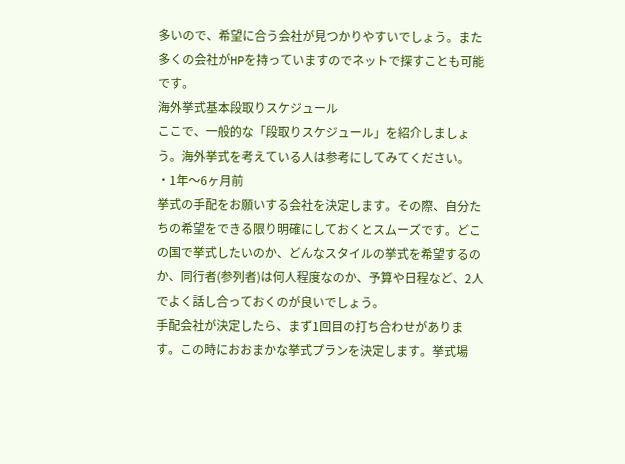多いので、希望に合う会社が見つかりやすいでしょう。また多くの会社がHPを持っていますのでネットで探すことも可能です。
海外挙式基本段取りスケジュール
ここで、一般的な「段取りスケジュール」を紹介しましょう。海外挙式を考えている人は参考にしてみてください。
・1年〜6ヶ月前
挙式の手配をお願いする会社を決定します。その際、自分たちの希望をできる限り明確にしておくとスムーズです。どこの国で挙式したいのか、どんなスタイルの挙式を希望するのか、同行者(参列者)は何人程度なのか、予算や日程など、2人でよく話し合っておくのが良いでしょう。
手配会社が決定したら、まず1回目の打ち合わせがあります。この時におおまかな挙式プランを決定します。挙式場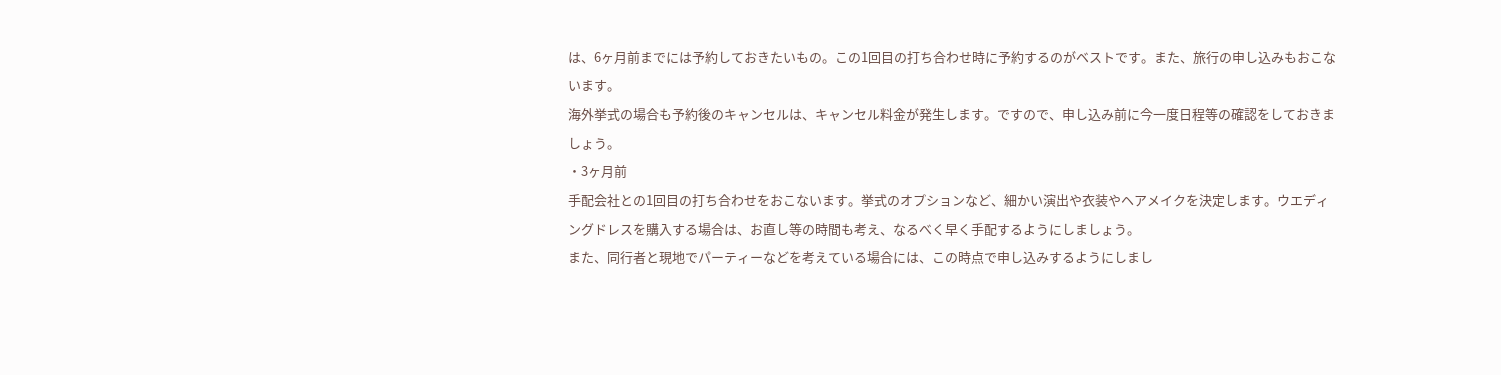は、6ヶ月前までには予約しておきたいもの。この1回目の打ち合わせ時に予約するのがベストです。また、旅行の申し込みもおこないます。
海外挙式の場合も予約後のキャンセルは、キャンセル料金が発生します。ですので、申し込み前に今一度日程等の確認をしておきましょう。
・3ヶ月前
手配会社との1回目の打ち合わせをおこないます。挙式のオプションなど、細かい演出や衣装やヘアメイクを決定します。ウエディングドレスを購入する場合は、お直し等の時間も考え、なるべく早く手配するようにしましょう。
また、同行者と現地でパーティーなどを考えている場合には、この時点で申し込みするようにしまし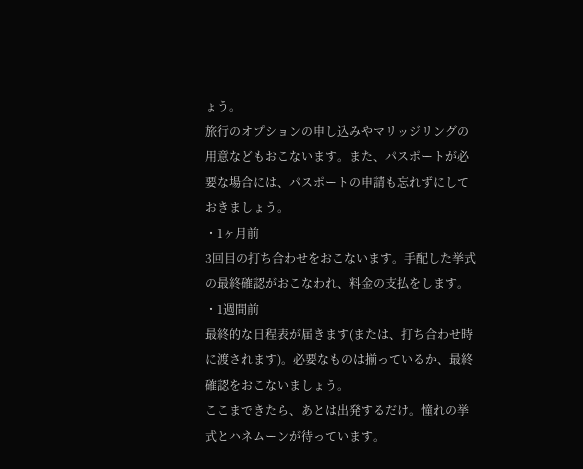ょう。
旅行のオプションの申し込みやマリッジリングの用意などもおこないます。また、パスポートが必要な場合には、パスポートの申請も忘れずにしておきましょう。
・1ヶ月前
3回目の打ち合わせをおこないます。手配した挙式の最終確認がおこなわれ、料金の支払をします。
・1週間前
最終的な日程表が届きます(または、打ち合わせ時に渡されます)。必要なものは揃っているか、最終確認をおこないましょう。
ここまできたら、あとは出発するだけ。憧れの挙式とハネムーンが待っています。